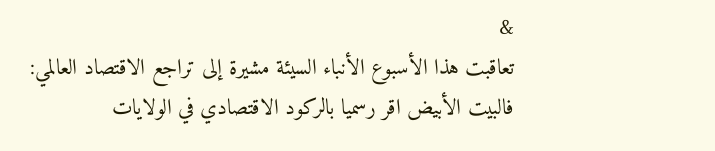&
تعاقبت هذا الأسبوع الأنباء السيئة مشيرة إلى تراجع الاقتصاد العالمي: فالبيت الأبيض اقر رسميا بالركود الاقتصادي في الولايات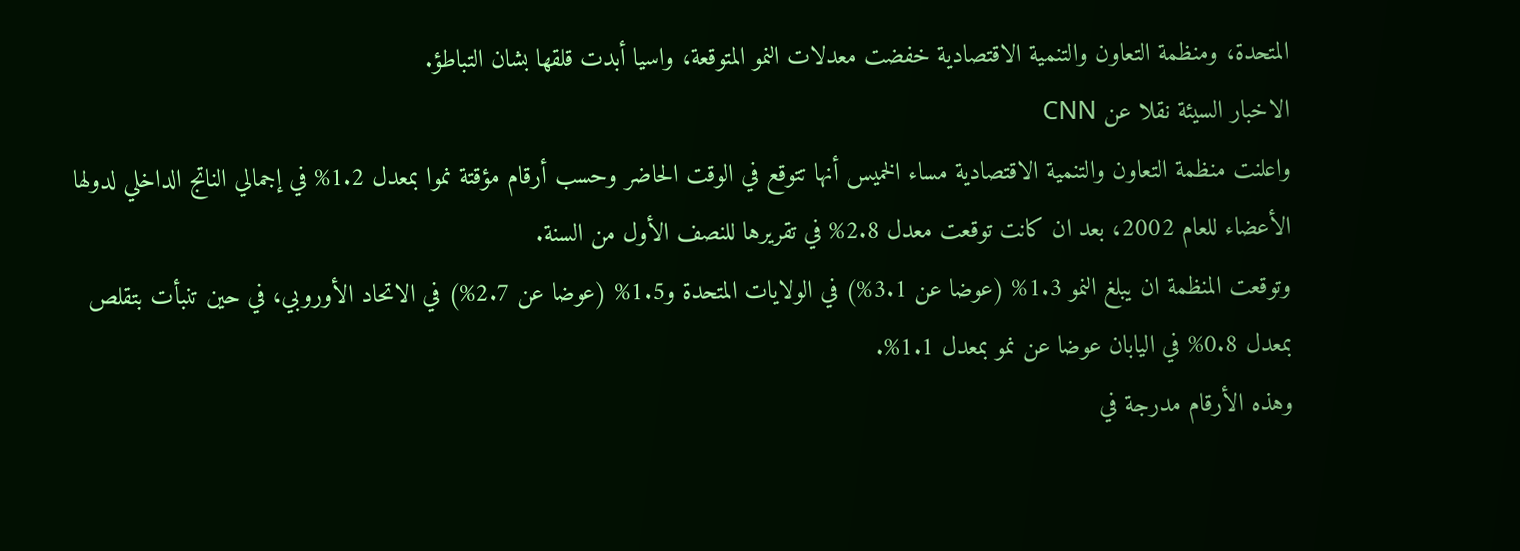المتحدة، ومنظمة التعاون والتنمية الاقتصادية خفضت معدلات النمو المتوقعة، واسيا أبدت قلقها بشان التباطؤ.
الاخبار السيئة نقلا عن CNN
واعلنت منظمة التعاون والتنمية الاقتصادية مساء الخميس أنها تتوقع في الوقت الحاضر وحسب أرقام مؤقتة نموا بمعدل 1.2% في إجمالي الناتج الداخلي لدولها الأعضاء للعام 2002، بعد ان كانت توقعت معدل 2.8% في تقريرها للنصف الأول من السنة.
وتوقعت المنظمة ان يبلغ النمو 1.3% (عوضا عن 3.1%) في الولايات المتحدة و1.5% (عوضا عن 2.7%) في الاتحاد الأوروبي، في حين تنبأت بتقلص بمعدل 0.8% في اليابان عوضا عن نمو بمعدل 1.1%.
وهذه الأرقام مدرجة في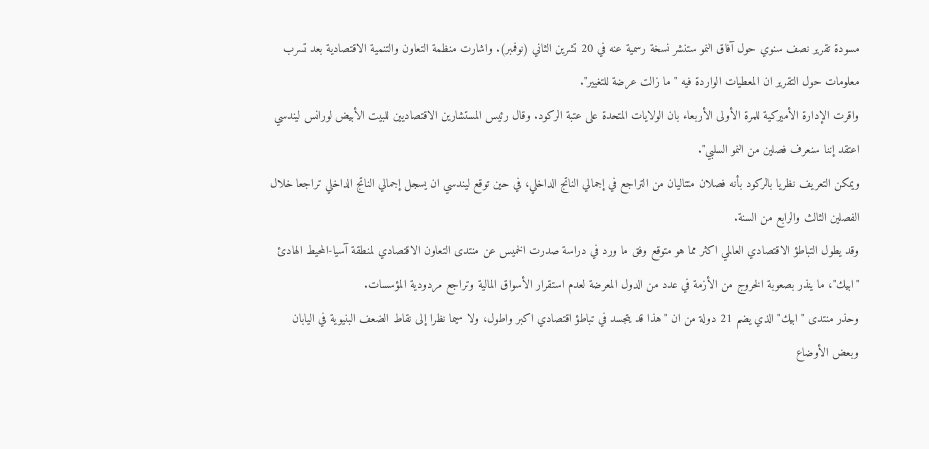مسودة تقرير نصف سنوي حول آفاق النمو ستنشر نسخة رسمية عنه في 20 تشرين الثاني (نوفمبر). واشارت منظمة التعاون والتنمية الاقتصادية بعد تسرب معلومات حول التقرير ان المعطيات الواردة فيه "ما زالت عرضة للتغيير".
واقرت الإدارة الأميركية للمرة الأولى الأربعاء بان الولايات المتحدة على عتبة الركود. وقال رئيس المستشارين الاقتصاديين للبيت الأبيض لورانس ليندسي اعتقد إننا سنعرف فصلين من النمو السلبي".
ويمكن التعريف نظريا بالركود بأنه فصلان متتاليان من التراجع في إجمالي الناتج الداخلي، في حين توقع ليندسي ان يسجل إجمالي الناتج الداخلي تراجعا خلال الفصلين الثالث والرابع من السنة.
وقد يطول التباطؤ الاقتصادي العالمي اكثر مما هو متوقع وفق ما ورد في دراسة صدرت الخميس عن منتدى التعاون الاقتصادي لمنطقة آسيا-المحيط الهادئ "ابيك"، ما ينذر بصعوبة الخروج من الأزمة في عدد من الدول المعرضة لعدم استقرار الأسواق المالية وتراجع مردودية المؤسسات.
وحذر منتدى "ابيك" الذي يضم 21 دولة من ان "هذا قد يتجسد في تباطؤ اقتصادي اكبر واطول، ولا سيما نظرا إلى نقاط الضعف البنيوية في اليابان وبعض الأوضاع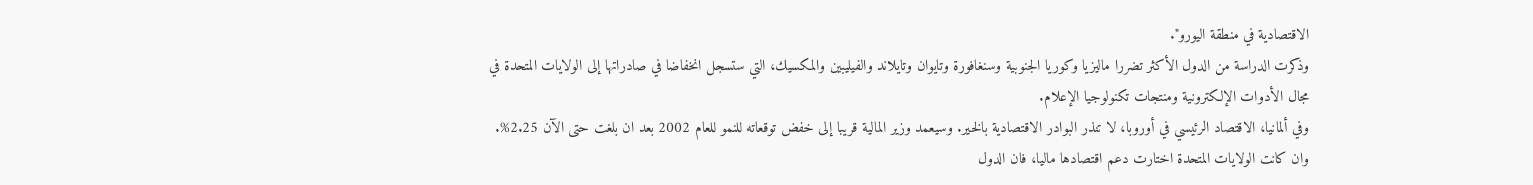الاقتصادية في منطقة اليورو".
وذكرت الدراسة من الدول الأكثر تضررا ماليزيا وكوريا الجنوبية وسنغافورة وتايوان وتايلاند والفيليبين والمكسيك، التي ستسجل انخفاضا في صادراتها إلى الولايات المتحدة في مجال الأدوات الإلكترونية ومنتجات تكنولوجيا الإعلام.
وفي ألمانيا، الاقتصاد الرئيسي في أوروبا، لا تنذر البوادر الاقتصادية بالخير. وسيعمد وزير المالية قريبا إلى خفض توقعاته للنمو للعام 2002 بعد ان بلغت حتى الآن 2.25%.
وان كانت الولايات المتحدة اختارت دعم اقتصادها ماليا، فان الدول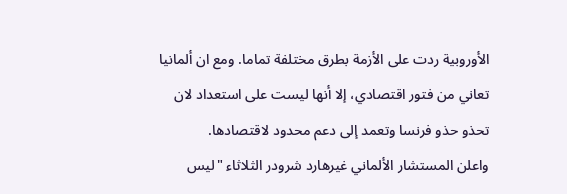الأوروبية ردت على الأزمة بطرق مختلفة تماما. ومع ان ألمانيا تعاني من فتور اقتصادي، إلا أنها ليست على استعداد لان تحذو حذو فرنسا وتعمد إلى دعم محدود لاقتصادها.
واعلن المستشار الألماني غيرهارد شرودر الثلاثاء "ليس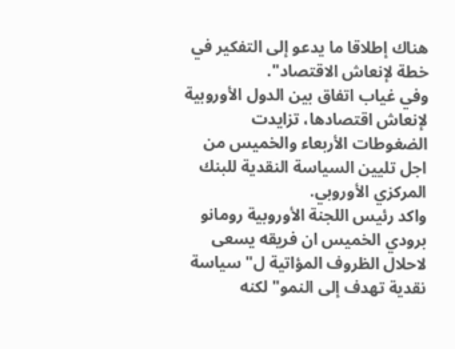هناك إطلاقا ما يدعو إلى التفكير في خطة لإنعاش الاقتصاد".
وفي غياب اتفاق بين الدول الأوروبية لإنعاش اقتصادها، تزايدت الضغوطات الأربعاء والخميس من اجل تليين السياسة النقدية للبنك المركزي الأوروبي.
واكد رئيس اللجنة الأوروبية رومانو برودي الخميس ان فريقه يسعى لاحلال الظروف المؤاتية ل"سياسة نقدية تهدف إلى النمو" لكنه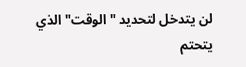لن يتدخل لتحديد "الوقت" الذي يتحتم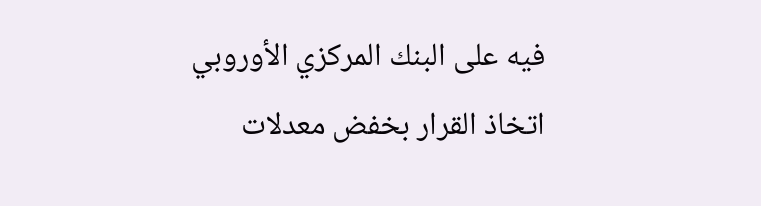فيه على البنك المركزي الأوروبي اتخاذ القرار بخفض معدلات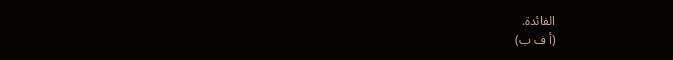الفائدة.
(أ ف ب)